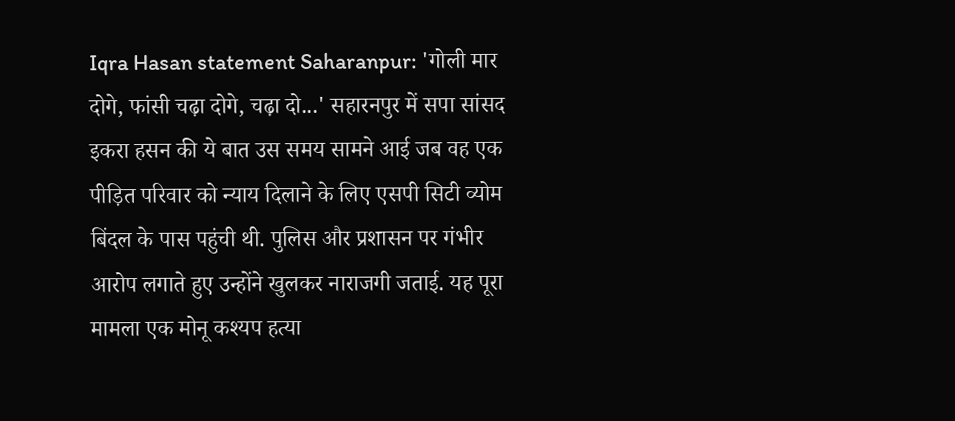Iqra Hasan statement Saharanpur: 'गोली मार दोगे, फांसी चढ़ा दोगे, चढ़ा दो...' सहारनपुर में सपा सांसद इकरा हसन की ये बात उस समय सामने आई जब वह एक पीड़ित परिवार को न्याय दिलाने के लिए एसपी सिटी व्योम बिंदल के पास पहुंची थी. पुलिस और प्रशासन पर गंभीर आरोप लगाते हुए उन्होंने खुलकर नाराजगी जताई. यह पूरा मामला एक मोनू कश्यप हत्या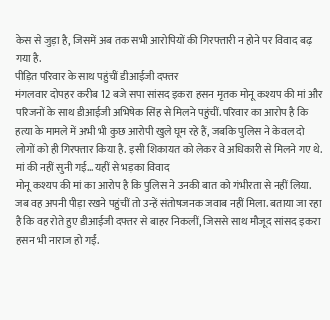केस से जुड़ा है, जिसमें अब तक सभी आरोपियों की गिरफ्तारी न होने पर विवाद बढ़ गया है.
पीड़ित परिवार के साथ पहुंचीं डीआईजी दफ्तर
मंगलवार दोपहर करीब 12 बजे सपा सांसद इकरा हसन मृतक मोनू कश्यप की मां और परिजनों के साथ डीआईजी अभिषेक सिंह से मिलने पहुंचीं. परिवार का आरोप है कि हत्या के मामले में अभी भी कुछ आरोपी खुले घूम रहे हैं, जबकि पुलिस ने केवल दो लोगों को ही गिरफ्तार किया है. इसी शिकायत को लेकर वे अधिकारी से मिलने गए थे.
मां की नहीं सुनी गई… यहीं से भड़का विवाद
मोनू कश्यप की मां का आरोप है कि पुलिस ने उनकी बात को गंभीरता से नहीं लिया. जब वह अपनी पीड़ा रखने पहुंचीं तो उन्हें संतोषजनक जवाब नहीं मिला. बताया जा रहा है कि वह रोते हुए डीआईजी दफ्तर से बाहर निकलीं, जिससे साथ मौजूद सांसद इकरा हसन भी नाराज हो गईं.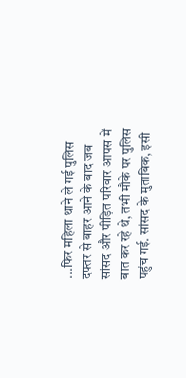...फिर महिला थाने ले गई पुलिस
दफ्तर से बाहर आने के बाद जब सांसद और पीड़ित परिवार आपस में बात कर रहे थे, तभी मौके पर पुलिस पहुंच गई. सांसद के मुताबिक, इसी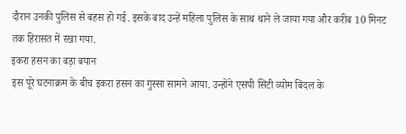दौरान उनकी पुलिस से बहस हो गई. इसके बाद उन्हें महिला पुलिस के साथ थाने ले जाया गया और करीब 10 मिनट तक हिरासत में रखा गया.
इकरा हसन का बड़ा बयान
इस पूरे घटनाक्रम के बीच इकरा हसन का गुस्सा सामने आया. उन्होंने एसपी सिटी व्योम बिंदल के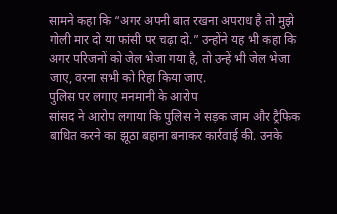सामने कहा कि “अगर अपनी बात रखना अपराध है तो मुझे गोली मार दो या फांसी पर चढ़ा दो.” उन्होंने यह भी कहा कि अगर परिजनों को जेल भेजा गया है, तो उन्हें भी जेल भेजा जाए, वरना सभी को रिहा किया जाए.
पुलिस पर लगाए मनमानी के आरोप
सांसद ने आरोप लगाया कि पुलिस ने सड़क जाम और ट्रैफिक बाधित करने का झूठा बहाना बनाकर कार्रवाई की. उनके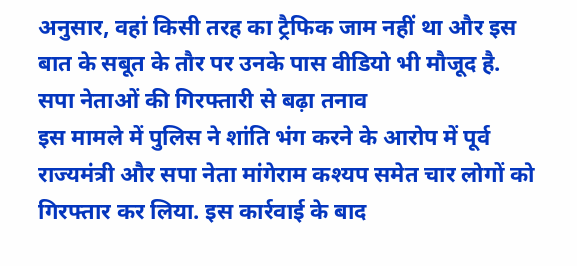अनुसार, वहां किसी तरह का ट्रैफिक जाम नहीं था और इस बात के सबूत के तौर पर उनके पास वीडियो भी मौजूद है.
सपा नेताओं की गिरफ्तारी से बढ़ा तनाव
इस मामले में पुलिस ने शांति भंग करने के आरोप में पूर्व राज्यमंत्री और सपा नेता मांगेराम कश्यप समेत चार लोगों को गिरफ्तार कर लिया. इस कार्रवाई के बाद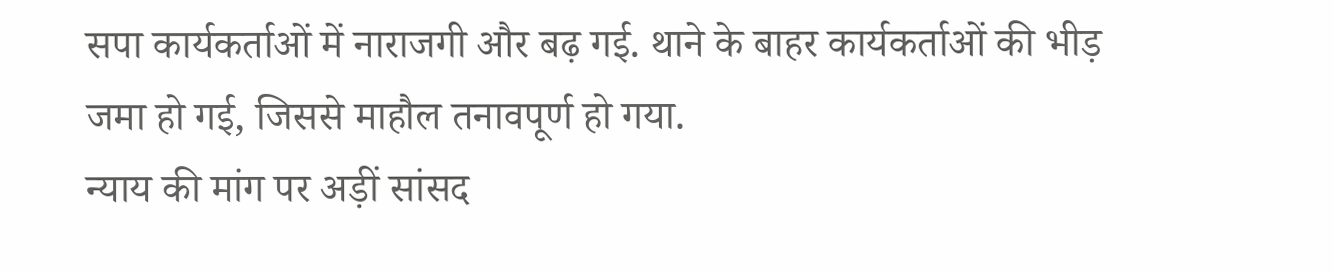सपा कार्यकर्ताओं में नाराजगी और बढ़ गई. थाने के बाहर कार्यकर्ताओं की भीड़ जमा हो गई, जिससे माहौल तनावपूर्ण हो गया.
न्याय की मांग पर अड़ीं सांसद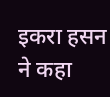इकरा हसन ने कहा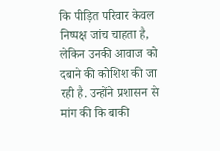कि पीड़ित परिवार केवल निष्पक्ष जांच चाहता है, लेकिन उनकी आवाज को दबाने की कोशिश की जा रही है. उन्होंने प्रशासन से मांग की कि बाकी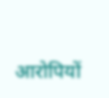आरोपियों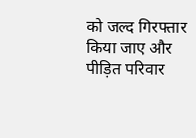को जल्द गिरफ्तार किया जाए और पीड़ित परिवार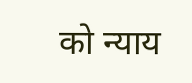को न्याय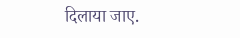दिलाया जाए.